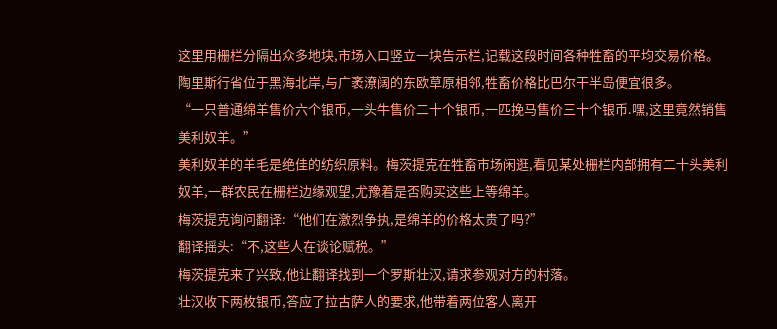这里用栅栏分隔出众多地块,市场入口竖立一块告示栏,记载这段时间各种牲畜的平均交易价格。
陶里斯行省位于黑海北岸,与广袤潦阔的东欧草原相邻,牲畜价格比巴尔干半岛便宜很多。
“一只普通绵羊售价六个银币,一头牛售价二十个银币,一匹挽马售价三十个银币.嘿,这里竟然销售美利奴羊。”
美利奴羊的羊毛是绝佳的纺织原料。梅茨提克在牲畜市场闲逛,看见某处栅栏内部拥有二十头美利奴羊,一群农民在栅栏边缘观望,尤豫着是否购买这些上等绵羊。
梅茨提克询问翻译:“他们在激烈争执,是绵羊的价格太贵了吗?”
翻译摇头:“不,这些人在谈论赋税。”
梅茨提克来了兴致,他让翻译找到一个罗斯壮汉,请求参观对方的村落。
壮汉收下两枚银币,答应了拉古萨人的要求,他带着两位客人离开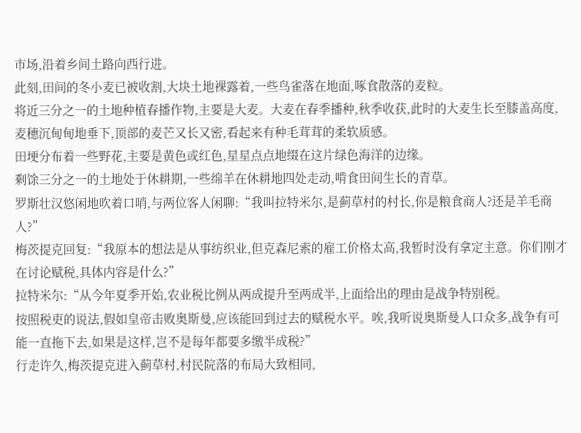市场,沿着乡间土路向西行进。
此刻,田间的冬小麦已被收割,大块土地裸露着,一些鸟雀落在地面,啄食散落的麦粒。
将近三分之一的土地种植春播作物,主要是大麦。大麦在春季播种,秋季收获,此时的大麦生长至膝盖高度,麦穗沉甸甸地垂下,顶部的麦芒又长又密,看起来有种毛茸茸的柔软质感。
田埂分布着一些野花,主要是黄色或红色,星星点点地缀在这片绿色海洋的边缘。
剩馀三分之一的土地处于休耕期,一些绵羊在休耕地四处走动,啃食田间生长的青草。
罗斯壮汉悠闲地吹着口哨,与两位客人闲聊:“我叫拉特米尔,是蓟草村的村长,你是粮食商人?还是羊毛商人?”
梅茨提克回复:“我原本的想法是从事纺织业,但克森尼索的雇工价格太高,我暂时没有拿定主意。你们刚才在讨论赋税,具体内容是什么?”
拉特米尔:“从今年夏季开始,农业税比例从两成提升至两成半,上面给出的理由是战争特别税。
按照税吏的说法,假如皇帝击败奥斯曼,应该能回到过去的赋税水平。唉,我听说奥斯曼人口众多,战争有可能一直拖下去,如果是这样,岂不是每年都要多缴半成税?”
行走许久,梅茨提克进入蓟草村,村民院落的布局大致相同,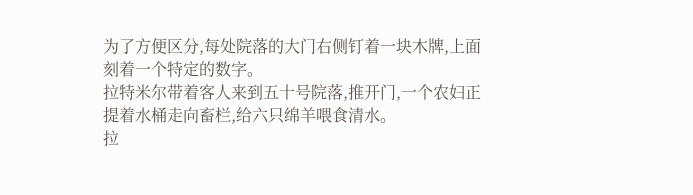为了方便区分,每处院落的大门右侧钉着一块木牌,上面刻着一个特定的数字。
拉特米尔带着客人来到五十号院落,推开门,一个农妇正提着水桶走向畜栏,给六只绵羊喂食清水。
拉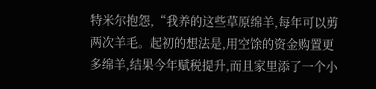特米尔抱怨,“我养的这些草原绵羊,每年可以剪两次羊毛。起初的想法是,用空馀的资金购置更多绵羊,结果今年赋税提升,而且家里添了一个小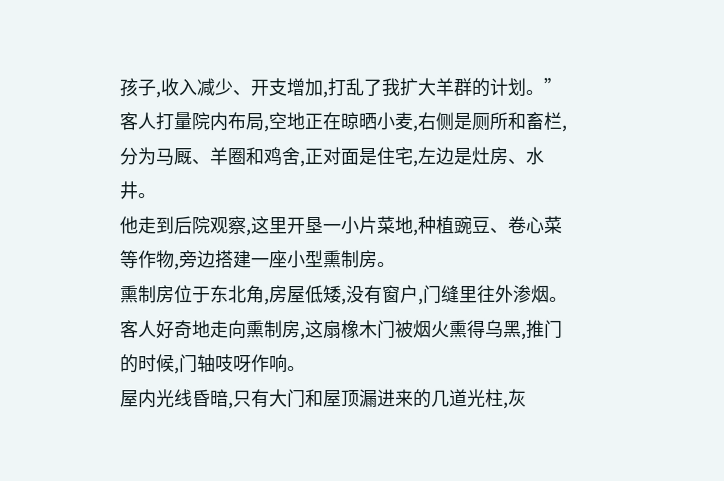孩子,收入减少、开支增加,打乱了我扩大羊群的计划。”
客人打量院内布局,空地正在晾晒小麦,右侧是厕所和畜栏,分为马厩、羊圈和鸡舍,正对面是住宅,左边是灶房、水井。
他走到后院观察,这里开垦一小片菜地,种植豌豆、卷心菜等作物,旁边搭建一座小型熏制房。
熏制房位于东北角,房屋低矮,没有窗户,门缝里往外渗烟。客人好奇地走向熏制房,这扇橡木门被烟火熏得乌黑,推门的时候,门轴吱呀作响。
屋内光线昏暗,只有大门和屋顶漏进来的几道光柱,灰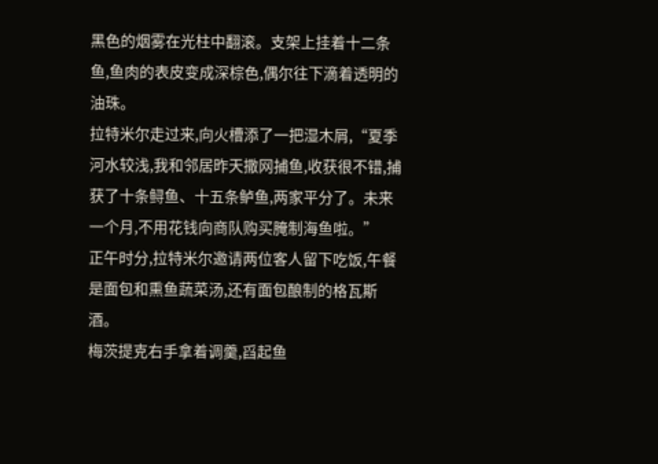黑色的烟雾在光柱中翻滚。支架上挂着十二条鱼,鱼肉的表皮变成深棕色,偶尔往下滴着透明的油珠。
拉特米尔走过来,向火槽添了一把湿木屑,“夏季河水较浅,我和邻居昨天撒网捕鱼,收获很不错,捕获了十条鲟鱼、十五条鲈鱼,两家平分了。未来一个月,不用花钱向商队购买腌制海鱼啦。”
正午时分,拉特米尔邀请两位客人留下吃饭,午餐是面包和熏鱼蔬菜汤,还有面包酿制的格瓦斯酒。
梅茨提克右手拿着调羹,舀起鱼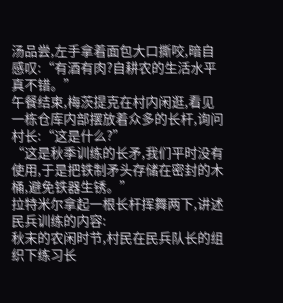汤品尝,左手拿着面包大口撕咬,暗自感叹:“有酒有肉?自耕农的生活水平真不错。”
午餐结束,梅茨提克在村内闲逛,看见一栋仓库内部摆放着众多的长杆,询问村长:“这是什么?”
“这是秋季训练的长矛,我们平时没有使用,于是把铁制矛头存储在密封的木桶,避免铁器生锈。”
拉特米尔拿起一根长杆挥舞两下,讲述民兵训练的内容:
秋末的农闲时节,村民在民兵队长的组织下练习长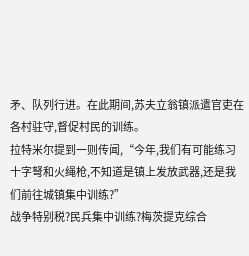矛、队列行进。在此期间,苏夫立翁镇派遣官吏在各村驻守,督促村民的训练。
拉特米尔提到一则传闻,“今年,我们有可能练习十字弩和火绳枪,不知道是镇上发放武器,还是我们前往城镇集中训练?”
战争特别税?民兵集中训练?梅茨提克综合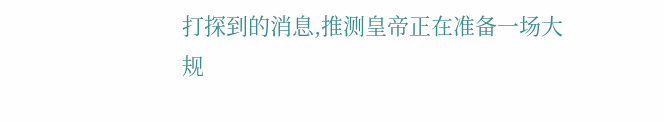打探到的消息,推测皇帝正在准备一场大规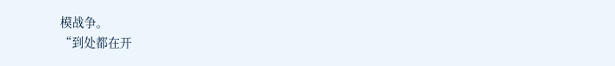模战争。
“到处都在开